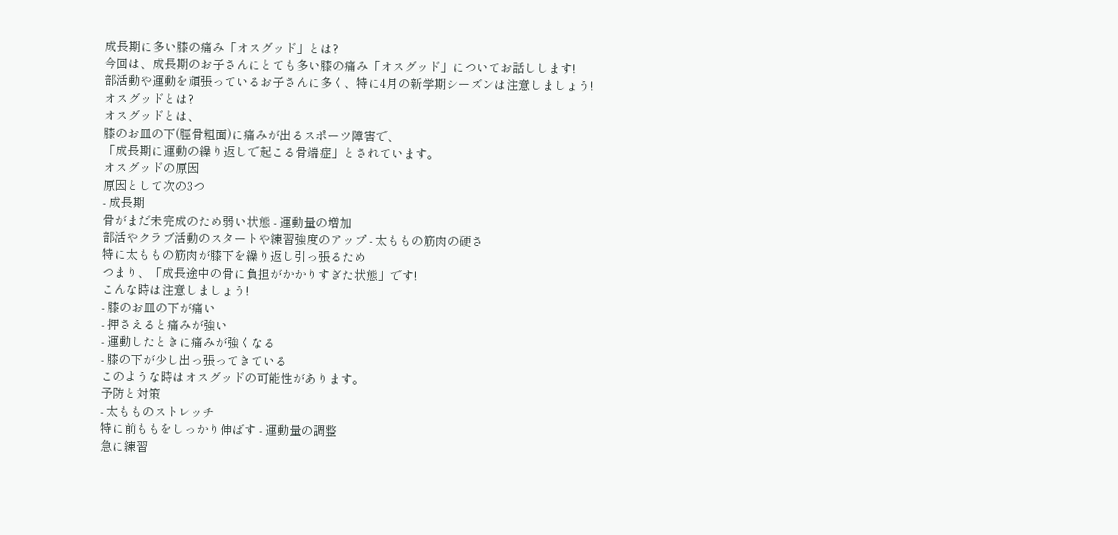成長期に多い膝の痛み「オスグッド」とは?
今回は、成長期のお子さんにとても多い膝の痛み「オスグッド」についてお話しします!
部活動や運動を頑張っているお子さんに多く、特に4月の新学期シーズンは注意しましょう!
オスグッドとは?
オスグッドとは、
膝のお皿の下(脛骨粗面)に痛みが出るスポーツ障害で、
「成長期に運動の繰り返しで起こる骨端症」とされています。
オスグッドの原因
原因として次の3つ
- 成長期
骨がまだ未完成のため弱い状態 - 運動量の増加
部活やクラブ活動のスタートや練習強度のアップ - 太ももの筋肉の硬さ
特に太ももの筋肉が膝下を繰り返し引っ張るため
つまり、「成長途中の骨に負担がかかりすぎた状態」です!
こんな時は注意しましょう!
- 膝のお皿の下が痛い
- 押さえると痛みが強い
- 運動したときに痛みが強くなる
- 膝の下が少し出っ張ってきている
このような時はオスグッドの可能性があります。
予防と対策
- 太もものストレッチ
特に前ももをしっかり伸ばす - 運動量の調整
急に練習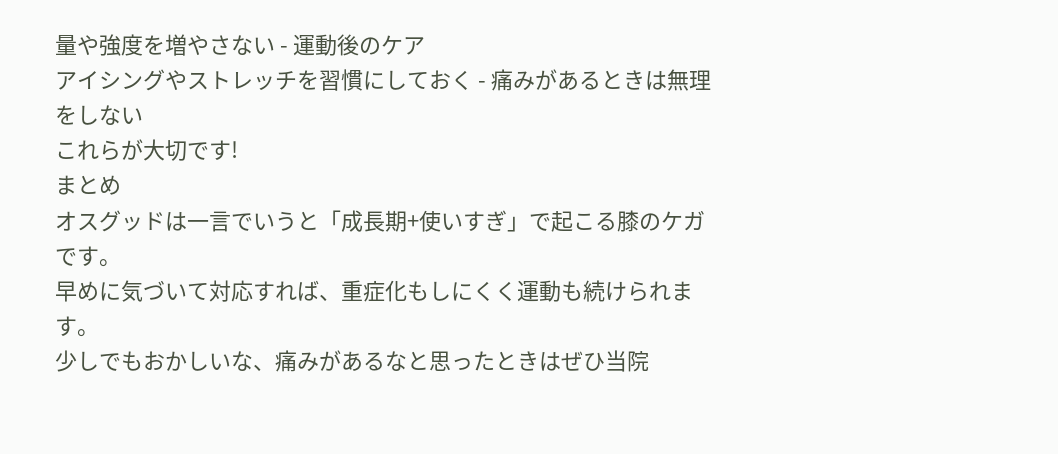量や強度を増やさない - 運動後のケア
アイシングやストレッチを習慣にしておく - 痛みがあるときは無理をしない
これらが大切です!
まとめ
オスグッドは一言でいうと「成長期+使いすぎ」で起こる膝のケガです。
早めに気づいて対応すれば、重症化もしにくく運動も続けられます。
少しでもおかしいな、痛みがあるなと思ったときはぜひ当院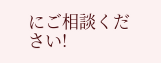にご相談ください!